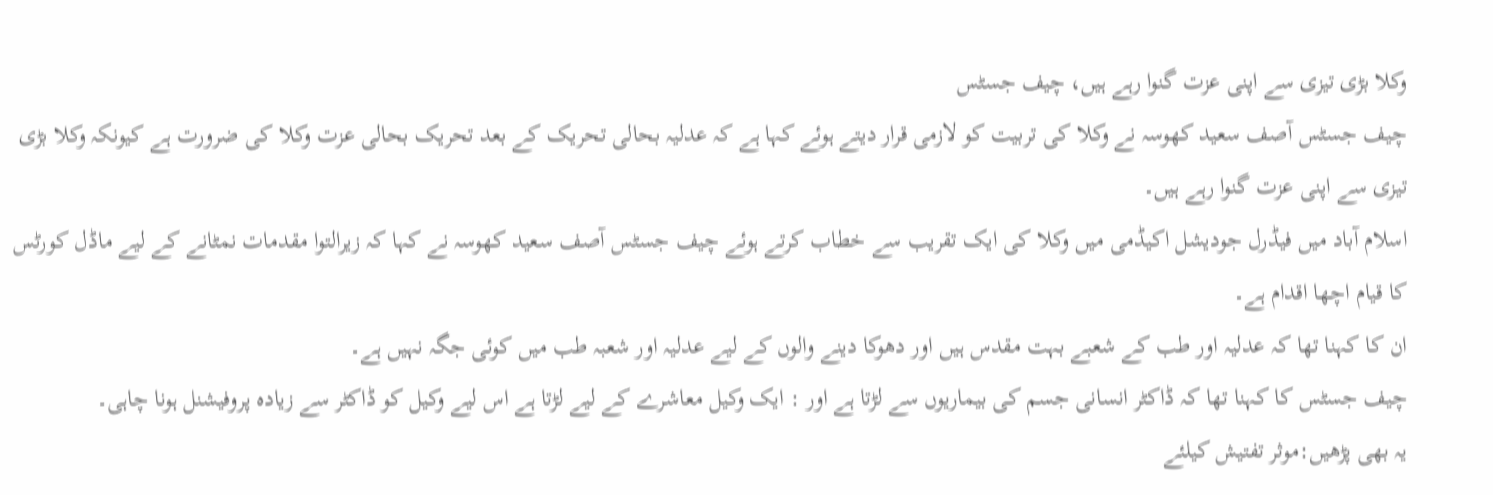وکلا بڑی تیزی سے اپنی عزت گنوا رہے ہیں، چیف جسٹس
چیف جسٹس آصف سعید کھوسہ نے وکلا کی تربیت کو لازمی قرار دیتے ہوئے کہا ہے کہ عدلیہ بحالی تحریک کے بعد تحریک بحالی عزت وکلا کی ضرورت ہے کیونکہ وکلا بڑی تیزی سے اپنی عزت گنوا رہے ہیں۔
اسلام آباد میں فیڈرل جودیشل اکیڈمی میں وکلا کی ایک تقریب سے خطاب کرتے ہوئے چیف جسٹس آصف سعید کھوسہ نے کہا کہ زیرالتوا مقدمات نمٹانے کے لیے ماڈل کورٹس کا قیام اچھا اقدام ہے۔
ان کا کہنا تھا کہ عدلیہ اور طب کے شعبے بہت مقدس ہیں اور دھوکا دینے والوں کے لیے عدلیہ اور شعبہ طب میں کوئی جگہ نہیں ہے۔
چیف جسٹس کا کہنا تھا کہ ڈاکٹر انسانی جسم کی بیماریوں سے لڑتا ہے اور : ایک وکیل معاشرے کے لیے لڑتا ہے اس لیے وکیل کو ڈاکٹر سے زیادہ پروفیشنل ہونا چاہی۔
یہ بھی پڑھیں:موثر تفتیش کیلئے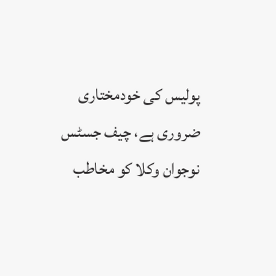پولیس کی خودمختاری ضروری ہے، چیف جسٹس
نوجوان وکلا کو مخاطب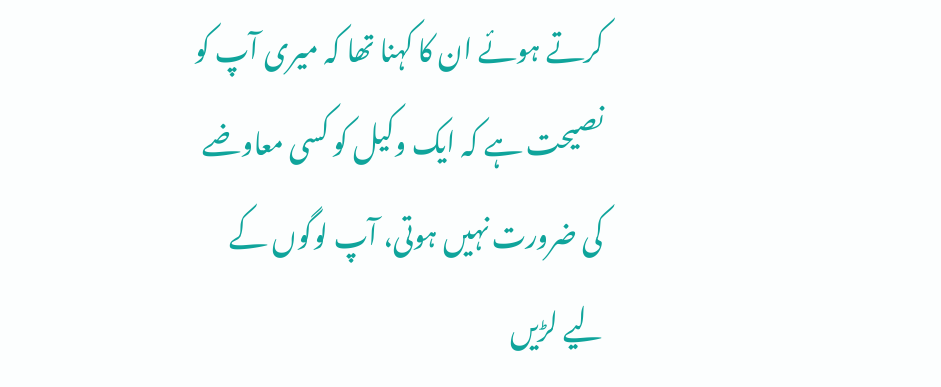کرتے ہوئے ان کا کہنا تھا کہ میری آپ کو نصیحت ہے کہ ایک وکیل کو کسی معاوضے کی ضرورت نہیں ہوتی، آپ لوگوں کے لیے لڑیں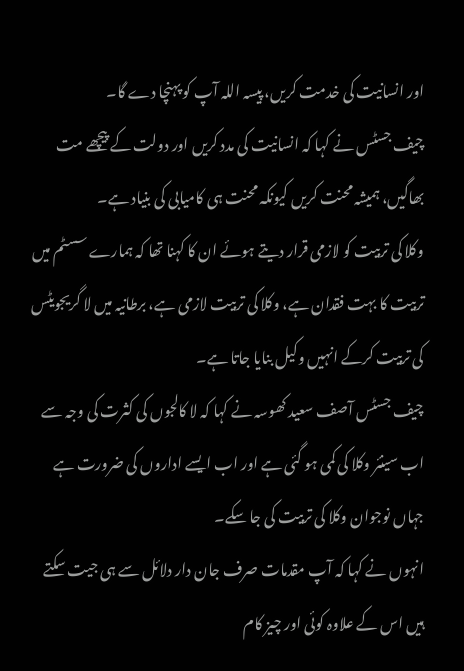اور انسانیت کی خدمت کریں، پیسہ اللہ آپ کو پہنچا دے گا۔
چیف جسٹس نے کہا کہ انسانیت کی مدد کریں اور دولت کے پیچھے مت بھاگیں، ہمیشہ محنت کریں کیونکہ محنت ہی کامیابی کی بنیاد ہے۔
وکلا کی تربیت کو لازمی قرار دیتے ہوئے ان کا کہنا تھا کہ ہمارے سسٹم میں تربیت کا بہت فقدان ہے، وکلا کی تربیت لازمی ہے، برطانیہ میں لا گریجویٹس کی تربیت کرکے انہیں وکیل بنایا جاتا ہے۔
چیف جسٹس آصف سعید کھوسہ نے کہا کہ لا کالجوں کی کثرت کی وجہ سے اب سینئر وکلا کی کمی ہو گئی ہے اور اب ایسے اداروں کی ضرورت ہے جہاں نوجوان وکلا کی تربیت کی جا سکے۔
انہوں نے کہا کہ آپ مقدمات صرف جان دار دلائل سے ہی جیت سکتے ہیں اس کے علاوہ کوئی اور چیز کام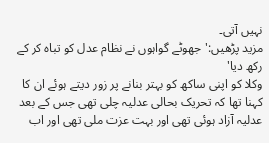نہیں آتی۔
مزید پڑھیں:'جھوٹے گواہوں نے نظام عدل کو تباہ کر کے رکھ دیا'
وکلا کو اپنی ساکھ کو بہتر بنانے پر زور دیتے ہوئے ان کا کہنا تھا کہ تحریک بحالی عدلیہ چلی تھی جس کے بعد عدلیہ آزاد ہوئی تھی اور بہت عزت ملی تھی اور اب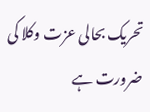تحریک بحالی عزت وکلا کی ضرورت ہے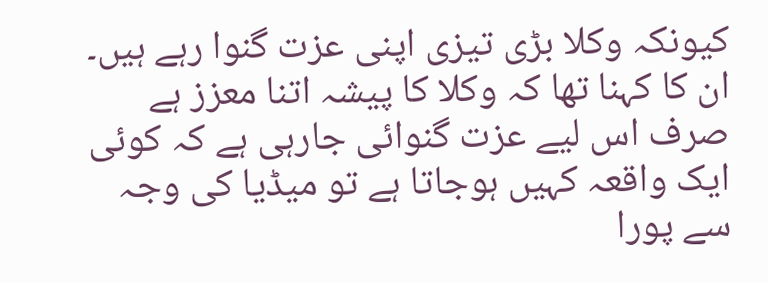کیونکہ وکلا بڑی تیزی اپنی عزت گنوا رہے ہیں۔
ان کا کہنا تھا کہ وکلا کا پیشہ اتنا معزز ہے صرف اس لیے عزت گنوائی جارہی ہے کہ کوئی ایک واقعہ کہیں ہوجاتا ہے تو میڈیا کی وجہ سے پورا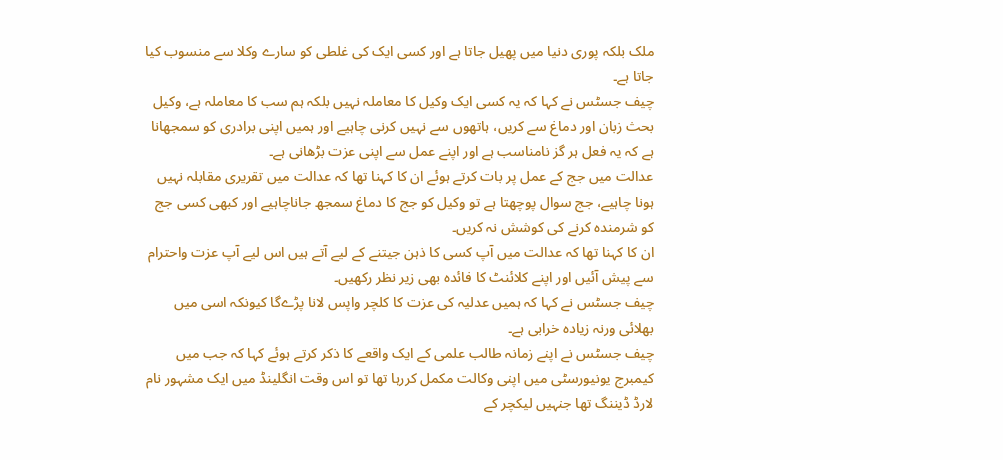ملک بلکہ پوری دنیا میں پھیل جاتا ہے اور کسی ایک کی غلطی کو سارے وکلا سے منسوب کیا جاتا ہے۔
چیف جسٹس نے کہا کہ یہ کسی ایک وکیل کا معاملہ نہیں بلکہ ہم سب کا معاملہ ہے، وکیل بحث زبان اور دماغ سے کریں، ہاتھوں سے نہیں کرنی چاہیے اور ہمیں اپنی برادری کو سمجھانا ہے کہ یہ فعل ہر گز نامناسب ہے اور اپنے عمل سے اپنی عزت بڑھانی ہے۔
عدالت میں جج کے عمل پر بات کرتے ہوئے ان کا کہنا تھا کہ عدالت میں تقریری مقابلہ نہیں ہونا چاہیے، جج سوال پوچھتا ہے تو وکیل کو جج کا دماغ سمجھ جاناچاہیے اور کبھی کسی جج کو شرمندہ کرنے کی کوشش نہ کریں۔
ان کا کہنا تھا کہ عدالت میں آپ کسی کا ذہن جیتنے کے لیے آتے ہیں اس لیے آپ عزت واحترام سے پیش آئیں اور اپنے کلائنٹ کا فائدہ بھی زیر نظر رکھیں۔
چیف جسٹس نے کہا کہ ہمیں عدلیہ کی عزت کا کلچر واپس لانا پڑےگا کیونکہ اسی میں بھلائی ورنہ زیادہ خرابی ہے۔
چیف جسٹس نے اپنے زمانہ طالب علمی کے ایک واقعے کا ذکر کرتے ہوئے کہا کہ جب میں کیمبرج یونیورسٹی میں اپنی وکالت مکمل کررہا تھا تو اس وقت انگلینڈ میں ایک مشہور نام لارڈ ڈیننگ تھا جنہیں لیکچر کے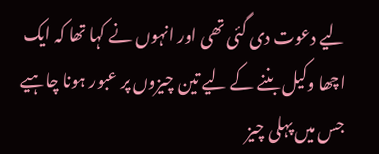لیے دعوت دی گئی تھی اور انہوں نے کہا تھا کہ ایک اچھا وکیل بننے کے لیے تین چیزوں پر عبور ہونا چاہیے جس میں پہلی چیز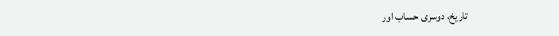تاریخ، دوسری حساب اور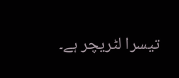تیسرا لٹریچر ہے۔